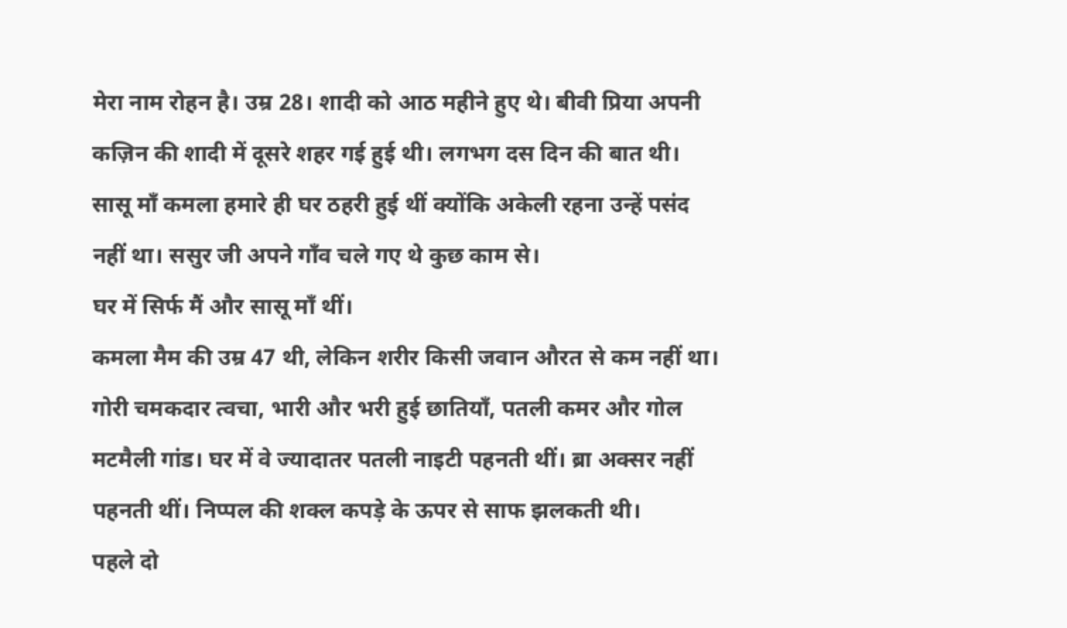मेरा नाम रोहन है। उम्र 28। शादी को आठ महीने हुए थे। बीवी प्रिया अपनी कज़िन की शादी में दूसरे शहर गई हुई थी। लगभग दस दिन की बात थी। सासू माँ कमला हमारे ही घर ठहरी हुई थीं क्योंकि अकेली रहना उन्हें पसंद नहीं था। ससुर जी अपने गाँव चले गए थे कुछ काम से।
घर में सिर्फ मैं और सासू माँ थीं।
कमला मैम की उम्र 47 थी, लेकिन शरीर किसी जवान औरत से कम नहीं था। गोरी चमकदार त्वचा, भारी और भरी हुई छातियाँ, पतली कमर और गोल मटमैली गांड। घर में वे ज्यादातर पतली नाइटी पहनती थीं। ब्रा अक्सर नहीं पहनती थीं। निप्पल की शक्ल कपड़े के ऊपर से साफ झलकती थी।
पहले दो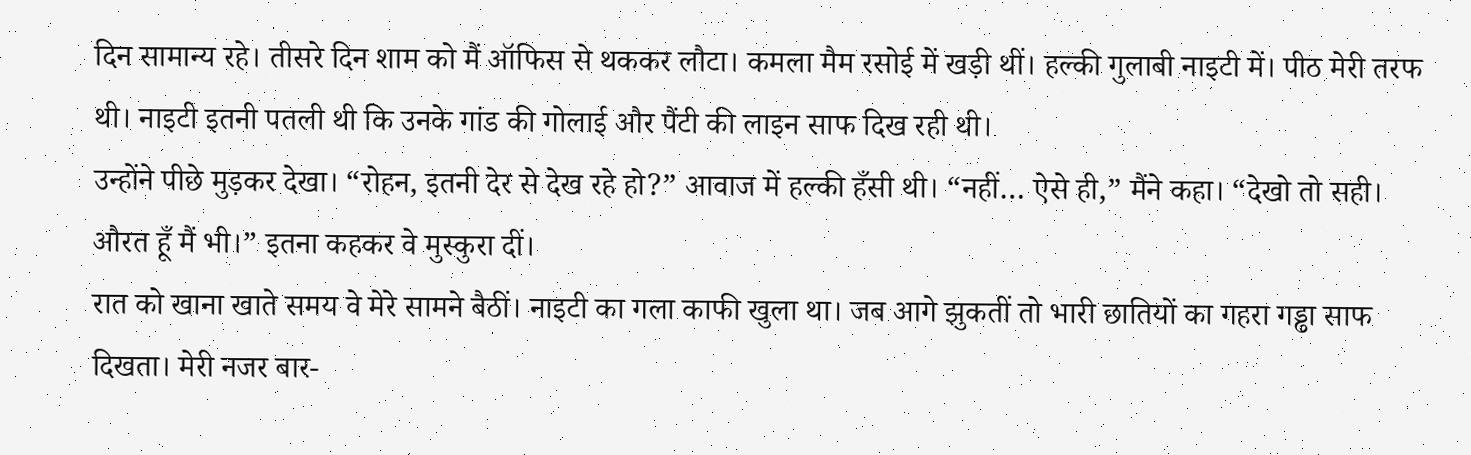दिन सामान्य रहे। तीसरे दिन शाम को मैं ऑफिस से थककर लौटा। कमला मैम रसोई में खड़ी थीं। हल्की गुलाबी नाइटी में। पीठ मेरी तरफ थी। नाइटी इतनी पतली थी कि उनके गांड की गोलाई और पैंटी की लाइन साफ दिख रही थी।
उन्होंने पीछे मुड़कर देखा। “रोहन, इतनी देर से देख रहे हो?” आवाज में हल्की हँसी थी। “नहीं… ऐसे ही,” मैंने कहा। “देखो तो सही। औरत हूँ मैं भी।” इतना कहकर वे मुस्कुरा दीं।
रात को खाना खाते समय वे मेरे सामने बैठीं। नाइटी का गला काफी खुला था। जब आगे झुकतीं तो भारी छातियों का गहरा गड्ढा साफ दिखता। मेरी नजर बार-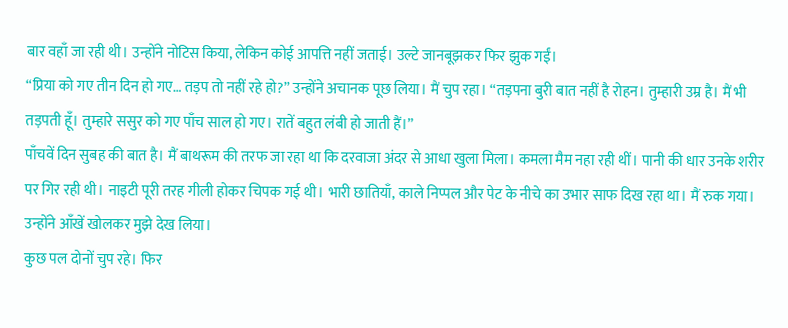बार वहाँ जा रही थी। उन्होंने नोटिस किया, लेकिन कोई आपत्ति नहीं जताई। उल्टे जानबूझकर फिर झुक गईं।
“प्रिया को गए तीन दिन हो गए… तड़प तो नहीं रहे हो?” उन्होंने अचानक पूछ लिया। मैं चुप रहा। “तड़पना बुरी बात नहीं है रोहन। तुम्हारी उम्र है। मैं भी तड़पती हूँ। तुम्हारे ससुर को गए पाँच साल हो गए। रातें बहुत लंबी हो जाती हैं।”
पाँचवें दिन सुबह की बात है। मैं बाथरूम की तरफ जा रहा था कि दरवाजा अंदर से आधा खुला मिला। कमला मैम नहा रही थीं। पानी की धार उनके शरीर पर गिर रही थी। नाइटी पूरी तरह गीली होकर चिपक गई थी। भारी छातियाँ, काले निप्पल और पेट के नीचे का उभार साफ दिख रहा था। मैं रुक गया। उन्होंने आँखें खोलकर मुझे देख लिया।
कुछ पल दोनों चुप रहे। फिर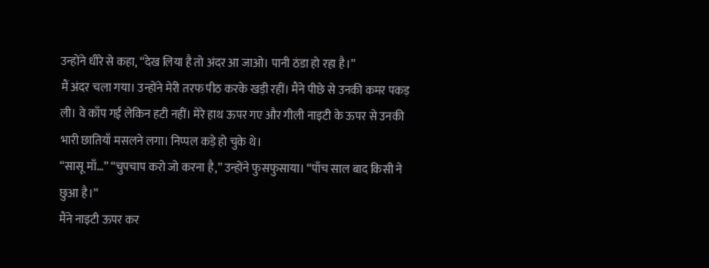उन्होंने धीरे से कहा, “देख लिया है तो अंदर आ जाओ। पानी ठंडा हो रहा है।”
मैं अंदर चला गया। उन्होंने मेरी तरफ पीठ करके खड़ी रहीं। मैंने पीछे से उनकी कमर पकड़ ली। वे काँप गईं लेकिन हटी नहीं। मेरे हाथ ऊपर गए और गीली नाइटी के ऊपर से उनकी भारी छातियाँ मसलने लगा। निप्पल कड़े हो चुके थे।
“सासू माँ…” “चुपचाप करो जो करना है,” उन्होंने फुसफुसाया। “पाँच साल बाद किसी ने छुआ है।”
मैंने नाइटी ऊपर कर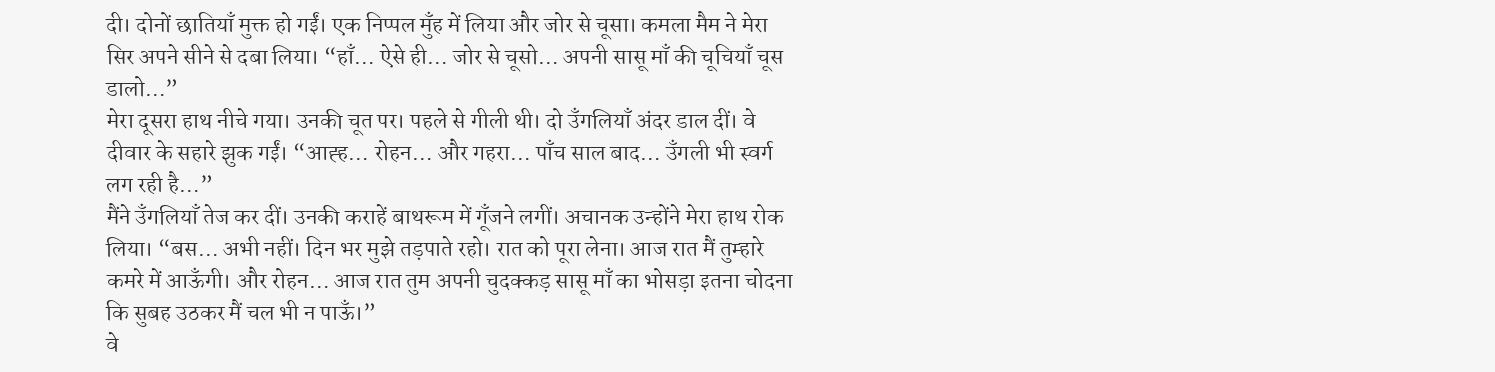दी। दोनों छातियाँ मुक्त हो गईं। एक निप्पल मुँह में लिया और जोर से चूसा। कमला मैम ने मेरा सिर अपने सीने से दबा लिया। “हाँ… ऐसे ही… जोर से चूसो… अपनी सासू माँ की चूचियाँ चूस डालो…”
मेरा दूसरा हाथ नीचे गया। उनकी चूत पर। पहले से गीली थी। दो उँगलियाँ अंदर डाल दीं। वे दीवार के सहारे झुक गईं। “आह्ह… रोहन… और गहरा… पाँच साल बाद… उँगली भी स्वर्ग लग रही है…”
मैंने उँगलियाँ तेज कर दीं। उनकी कराहें बाथरूम में गूँजने लगीं। अचानक उन्होंने मेरा हाथ रोक लिया। “बस… अभी नहीं। दिन भर मुझे तड़पाते रहो। रात को पूरा लेना। आज रात मैं तुम्हारे कमरे में आऊँगी। और रोहन… आज रात तुम अपनी चुदक्कड़ सासू माँ का भोसड़ा इतना चोदना कि सुबह उठकर मैं चल भी न पाऊँ।”
वे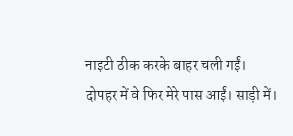नाइटी ठीक करके बाहर चली गईं।
दोपहर में वे फिर मेरे पास आईं। साड़ी में।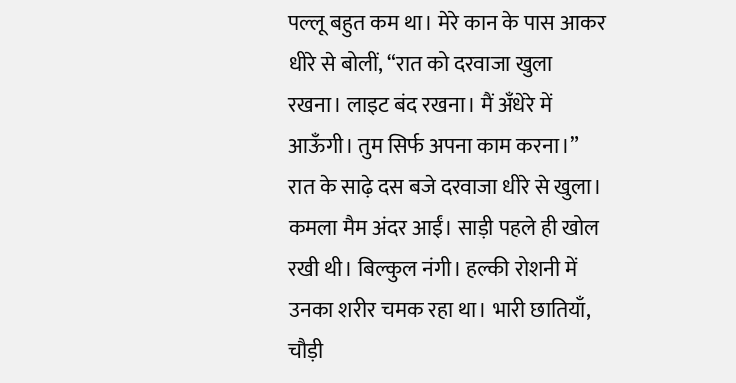पल्लू बहुत कम था। मेरे कान के पास आकर धीरे से बोलीं, “रात को दरवाजा खुला रखना। लाइट बंद रखना। मैं अँधेरे में आऊँगी। तुम सिर्फ अपना काम करना।”
रात के साढ़े दस बजे दरवाजा धीरे से खुला। कमला मैम अंदर आईं। साड़ी पहले ही खोल रखी थी। बिल्कुल नंगी। हल्की रोशनी में उनका शरीर चमक रहा था। भारी छातियाँ, चौड़ी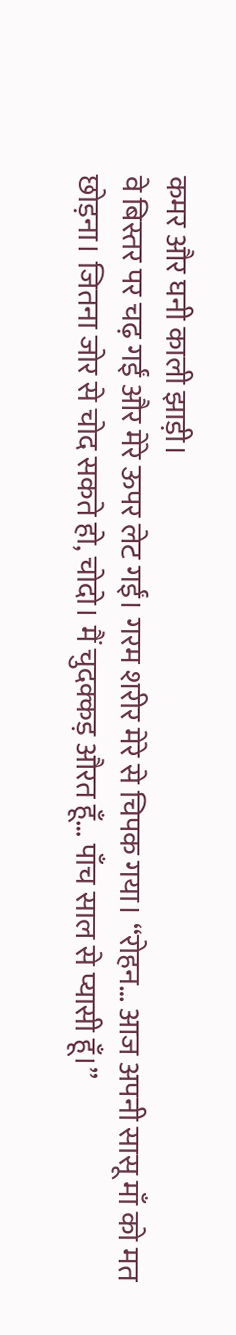कमर और घनी काली झाड़ी।
वे बिस्तर पर चढ़ गईं और मेरे ऊपर लेट गईं। गरम शरीर मेरे से चिपक गया। “रोहन… आज अपनी सासू माँ को मत छोड़ना। जितना जोर से चोद सकते हो, चोदो। मैं चुदक्कड़ औरत हूँ… पाँच साल से प्यासी हूँ।”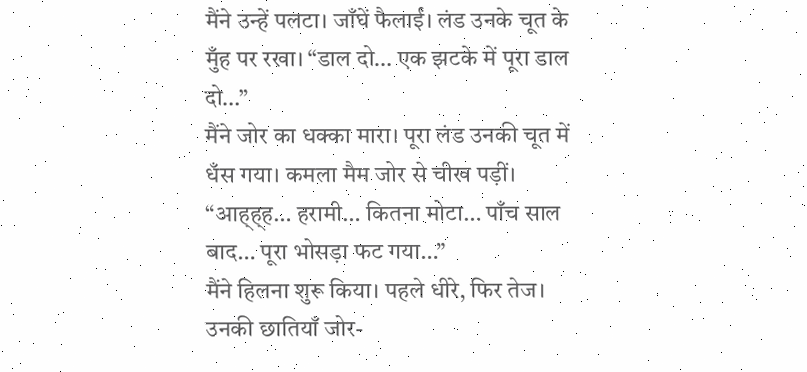मैंने उन्हें पलटा। जाँघें फैलाईं। लंड उनके चूत के मुँह पर रखा। “डाल दो… एक झटके में पूरा डाल दो…”
मैंने जोर का धक्का मारा। पूरा लंड उनकी चूत में धँस गया। कमला मैम जोर से चीख पड़ीं। “आह्ह्ह… हरामी… कितना मोटा… पाँच साल बाद… पूरा भोसड़ा फट गया…”
मैंने हिलना शुरू किया। पहले धीरे, फिर तेज। उनकी छातियाँ जोर-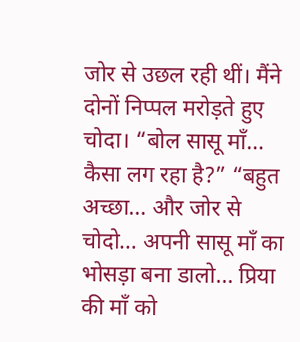जोर से उछल रही थीं। मैंने दोनों निप्पल मरोड़ते हुए चोदा। “बोल सासू माँ… कैसा लग रहा है?” “बहुत अच्छा… और जोर से चोदो… अपनी सासू माँ का भोसड़ा बना डालो… प्रिया की माँ को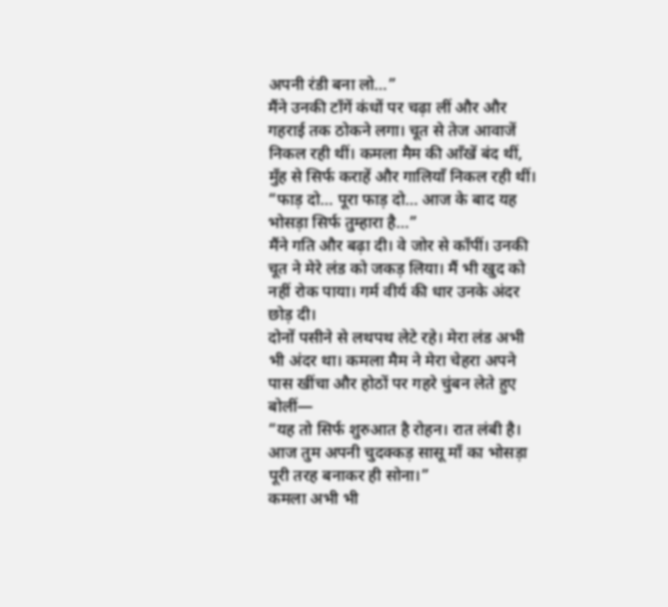अपनी रंडी बना लो…”
मैंने उनकी टाँगें कंधों पर चढ़ा लीं और और गहराई तक ठोकने लगा। चूत से तेज आवाजें निकल रही थीं। कमला मैम की आँखें बंद थीं, मुँह से सिर्फ कराहें और गालियाँ निकल रही थीं।
“फाड़ दो… पूरा फाड़ दो… आज के बाद यह भोसड़ा सिर्फ तुम्हारा है…”
मैंने गति और बढ़ा दी। वे जोर से काँपीं। उनकी चूत ने मेरे लंड को जकड़ लिया। मैं भी खुद को नहीं रोक पाया। गर्म वीर्य की धार उनके अंदर छोड़ दी।
दोनों पसीने से लथपथ लेटे रहे। मेरा लंड अभी भी अंदर था। कमला मैम ने मेरा चेहरा अपने पास खींचा और होठों पर गहरे चुंबन लेते हुए बोलीं—
“यह तो सिर्फ शुरुआत है रोहन। रात लंबी है। आज तुम अपनी चुदक्कड़ सासू माँ का भोसड़ा पूरी तरह बनाकर ही सोना।”
कमला अभी भी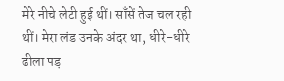मेरे नीचे लेटी हुई थीं। साँसें तेज चल रही थीं। मेरा लंड उनके अंदर था, धीरे-धीरे ढीला पड़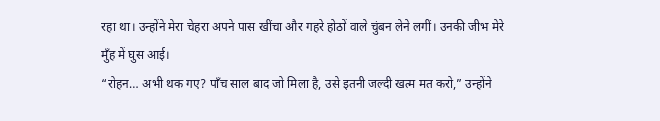रहा था। उन्होंने मेरा चेहरा अपने पास खींचा और गहरे होठों वाले चुंबन लेने लगीं। उनकी जीभ मेरे मुँह में घुस आई।
“रोहन… अभी थक गए? पाँच साल बाद जो मिला है, उसे इतनी जल्दी खत्म मत करो,” उन्होंने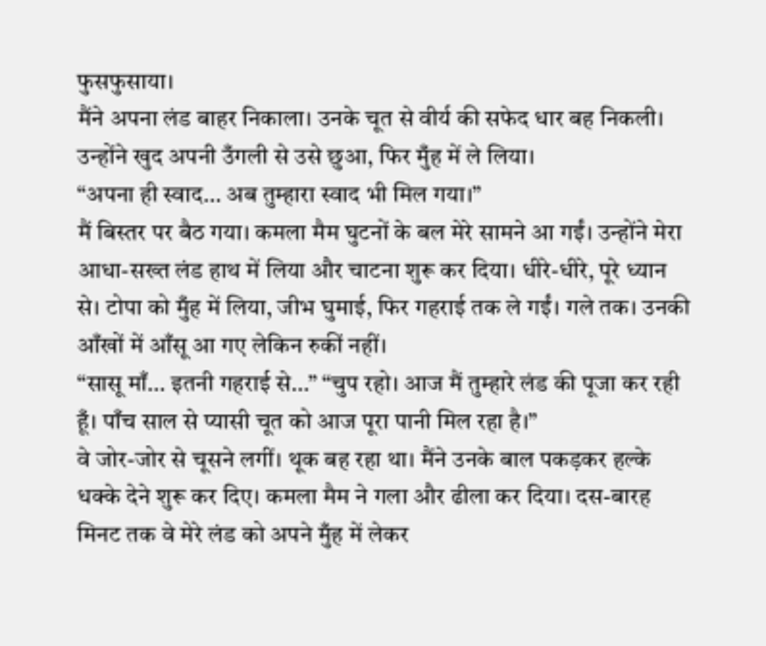फुसफुसाया।
मैंने अपना लंड बाहर निकाला। उनके चूत से वीर्य की सफेद धार बह निकली। उन्होंने खुद अपनी उँगली से उसे छुआ, फिर मुँह में ले लिया।
“अपना ही स्वाद… अब तुम्हारा स्वाद भी मिल गया।”
मैं बिस्तर पर बैठ गया। कमला मैम घुटनों के बल मेरे सामने आ गईं। उन्होंने मेरा आधा-सख्त लंड हाथ में लिया और चाटना शुरू कर दिया। धीरे-धीरे, पूरे ध्यान से। टोपा को मुँह में लिया, जीभ घुमाई, फिर गहराई तक ले गईं। गले तक। उनकी आँखों में आँसू आ गए लेकिन रुकीं नहीं।
“सासू माँ… इतनी गहराई से…” “चुप रहो। आज मैं तुम्हारे लंड की पूजा कर रही हूँ। पाँच साल से प्यासी चूत को आज पूरा पानी मिल रहा है।”
वे जोर-जोर से चूसने लगीं। थूक बह रहा था। मैंने उनके बाल पकड़कर हल्के धक्के देने शुरू कर दिए। कमला मैम ने गला और ढीला कर दिया। दस-बारह मिनट तक वे मेरे लंड को अपने मुँह में लेकर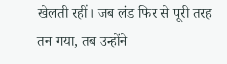खेलती रहीं। जब लंड फिर से पूरी तरह तन गया, तब उन्होंने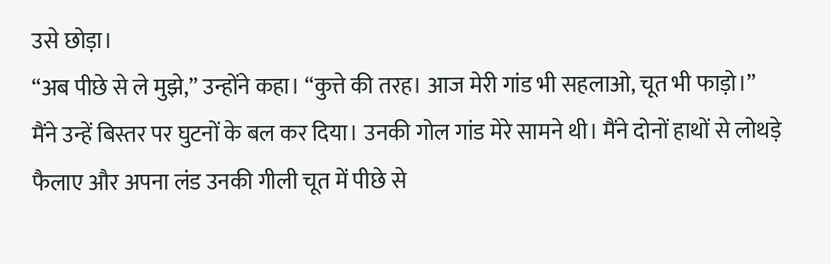उसे छोड़ा।
“अब पीछे से ले मुझे,” उन्होंने कहा। “कुत्ते की तरह। आज मेरी गांड भी सहलाओ, चूत भी फाड़ो।”
मैंने उन्हें बिस्तर पर घुटनों के बल कर दिया। उनकी गोल गांड मेरे सामने थी। मैंने दोनों हाथों से लोथड़े फैलाए और अपना लंड उनकी गीली चूत में पीछे से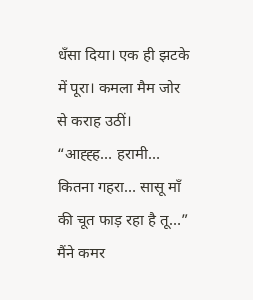धँसा दिया। एक ही झटके में पूरा। कमला मैम जोर से कराह उठीं।
“आह्ह्ह… हरामी… कितना गहरा… सासू माँ की चूत फाड़ रहा है तू…”
मैंने कमर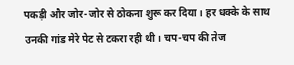पकड़ी और जोर-जोर से ठोकना शुरू कर दिया। हर धक्के के साथ उनकी गांड मेरे पेट से टकरा रही थी। चप-चप की तेज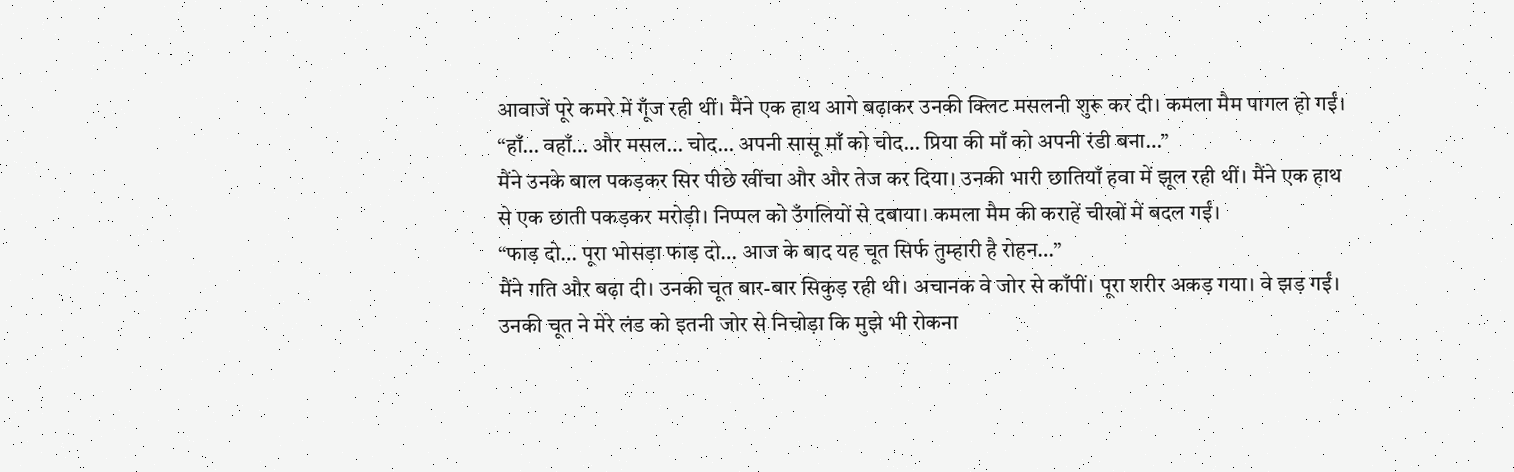आवाजें पूरे कमरे में गूँज रही थीं। मैंने एक हाथ आगे बढ़ाकर उनकी क्लिट मसलनी शुरू कर दी। कमला मैम पागल हो गईं।
“हाँ… वहाँ… और मसल… चोद… अपनी सासू माँ को चोद… प्रिया की माँ को अपनी रंडी बना…”
मैंने उनके बाल पकड़कर सिर पीछे खींचा और और तेज कर दिया। उनकी भारी छातियाँ हवा में झूल रही थीं। मैंने एक हाथ से एक छाती पकड़कर मरोड़ी। निप्पल को उँगलियों से दबाया। कमला मैम की कराहें चीखों में बदल गईं।
“फाड़ दो… पूरा भोसड़ा फाड़ दो… आज के बाद यह चूत सिर्फ तुम्हारी है रोहन…”
मैंने गति और बढ़ा दी। उनकी चूत बार-बार सिकुड़ रही थी। अचानक वे जोर से काँपीं। पूरा शरीर अकड़ गया। वे झड़ गईं। उनकी चूत ने मेरे लंड को इतनी जोर से निचोड़ा कि मुझे भी रोकना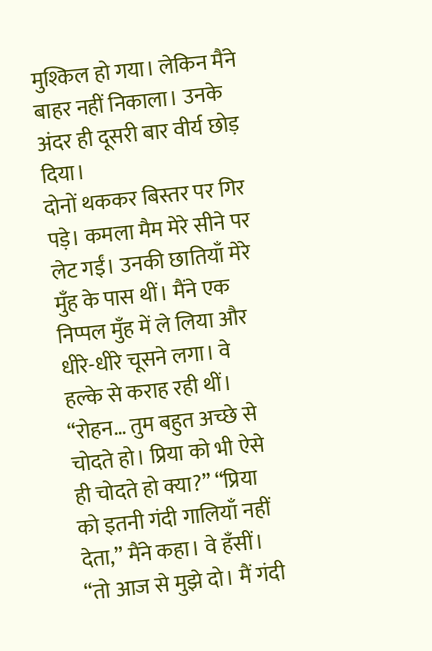मुश्किल हो गया। लेकिन मैंने बाहर नहीं निकाला। उनके अंदर ही दूसरी बार वीर्य छोड़ दिया।
दोनों थककर बिस्तर पर गिर पड़े। कमला मैम मेरे सीने पर लेट गईं। उनकी छातियाँ मेरे मुँह के पास थीं। मैंने एक निप्पल मुँह में ले लिया और धीरे-धीरे चूसने लगा। वे हल्के से कराह रही थीं।
“रोहन… तुम बहुत अच्छे से चोदते हो। प्रिया को भी ऐसे ही चोदते हो क्या?” “प्रिया को इतनी गंदी गालियाँ नहीं देता,” मैंने कहा। वे हँसीं। “तो आज से मुझे दो। मैं गंदी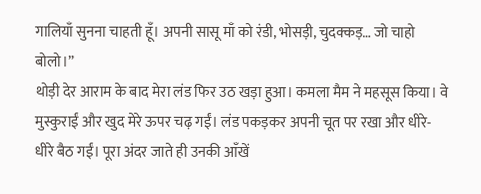गालियाँ सुनना चाहती हूँ। अपनी सासू माँ को रंडी, भोसड़ी, चुदक्कड़… जो चाहो बोलो।”
थोड़ी देर आराम के बाद मेरा लंड फिर उठ खड़ा हुआ। कमला मैम ने महसूस किया। वे मुस्कुराईं और खुद मेरे ऊपर चढ़ गईं। लंड पकड़कर अपनी चूत पर रखा और धीरे-धीरे बैठ गईं। पूरा अंदर जाते ही उनकी आँखें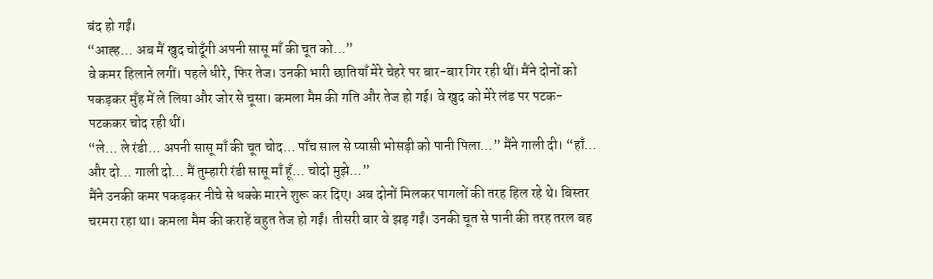बंद हो गईं।
“आह्ह… अब मैं खुद चोदूँगी अपनी सासू माँ की चूत को…”
वे कमर हिलाने लगीं। पहले धीरे, फिर तेज। उनकी भारी छातियाँ मेरे चेहरे पर बार-बार गिर रही थीं। मैंने दोनों को पकड़कर मुँह में ले लिया और जोर से चूसा। कमला मैम की गति और तेज हो गई। वे खुद को मेरे लंड पर पटक-पटककर चोद रही थीं।
“ले… ले रंडी… अपनी सासू माँ की चूत चोद… पाँच साल से प्यासी भोसड़ी को पानी पिला…” मैंने गाली दी। “हाँ… और दो… गाली दो… मैं तुम्हारी रंडी सासू माँ हूँ… चोदो मुझे…”
मैंने उनकी कमर पकड़कर नीचे से धक्के मारने शुरू कर दिए। अब दोनों मिलकर पागलों की तरह हिल रहे थे। बिस्तर चरमरा रहा था। कमला मैम की कराहें बहुत तेज हो गईं। तीसरी बार वे झड़ गईं। उनकी चूत से पानी की तरह तरल बह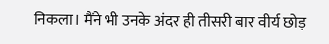निकला। मैंने भी उनके अंदर ही तीसरी बार वीर्य छोड़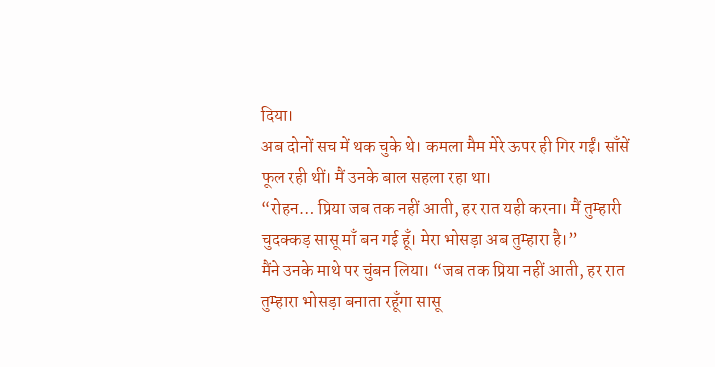दिया।
अब दोनों सच में थक चुके थे। कमला मैम मेरे ऊपर ही गिर गईं। साँसें फूल रही थीं। मैं उनके बाल सहला रहा था।
“रोहन… प्रिया जब तक नहीं आती, हर रात यही करना। मैं तुम्हारी चुदक्कड़ सासू माँ बन गई हूँ। मेरा भोसड़ा अब तुम्हारा है।”
मैंने उनके माथे पर चुंबन लिया। “जब तक प्रिया नहीं आती, हर रात तुम्हारा भोसड़ा बनाता रहूँगा सासू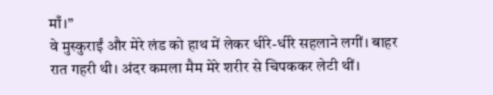माँ।”
वे मुस्कुराईं और मेरे लंड को हाथ में लेकर धीरे-धीरे सहलाने लगीं। बाहर रात गहरी थी। अंदर कमला मैम मेरे शरीर से चिपककर लेटी थीं।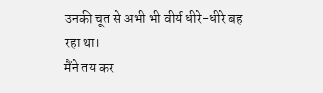उनकी चूत से अभी भी वीर्य धीरे-धीरे बह रहा था।
मैंने तय कर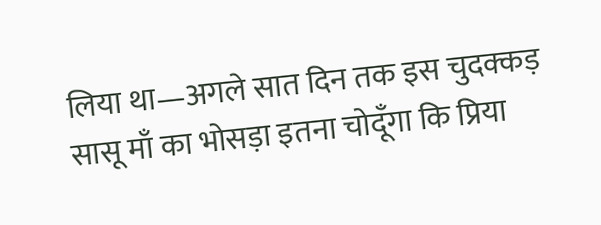लिया था—अगले सात दिन तक इस चुदक्कड़ सासू माँ का भोसड़ा इतना चोदूँगा कि प्रिया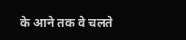के आने तक वे चलते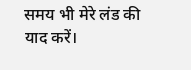समय भी मेरे लंड की याद करें।